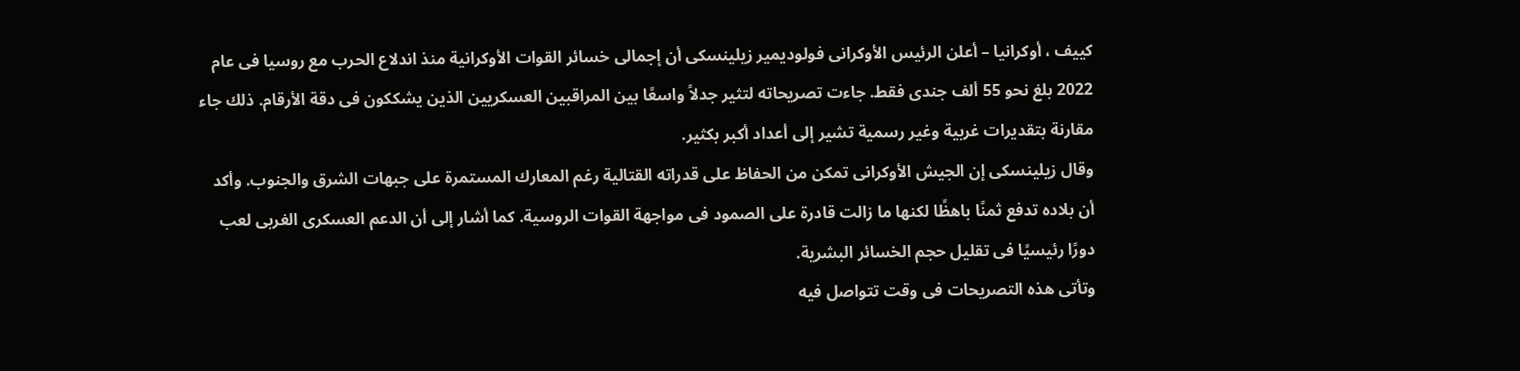كييف ، أوكرانيا – أعلن الرئيس الأوكرانى فولوديمير زيلينسكى أن إجمالى خسائر القوات الأوكرانية منذ اندلاع الحرب مع روسيا فى عام 2022 بلغ نحو 55 ألف جندى فقط. جاءت تصريحاته لتثير جدلاً واسعًا بين المراقبين العسكريين الذين يشككون فى دقة الأرقام. ذلك جاء مقارنة بتقديرات غربية وغير رسمية تشير إلى أعداد أكبر بكثير.
وقال زيلينسكى إن الجيش الأوكرانى تمكن من الحفاظ على قدراته القتالية رغم المعارك المستمرة على جبهات الشرق والجنوب. وأكد أن بلاده تدفع ثمنًا باهظًا لكنها ما زالت قادرة على الصمود فى مواجهة القوات الروسية. كما أشار إلى أن الدعم العسكرى الغربى لعب دورًا رئيسيًا فى تقليل حجم الخسائر البشرية.
وتأتى هذه التصريحات فى وقت تتواصل فيه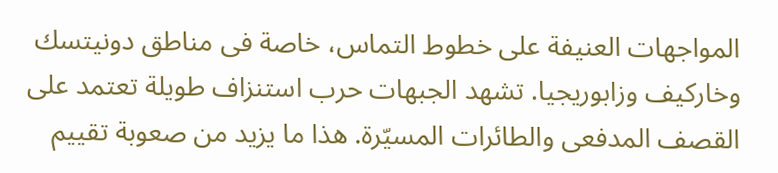المواجهات العنيفة على خطوط التماس، خاصة فى مناطق دونيتسك وخاركيف وزابوريجيا. تشهد الجبهات حرب استنزاف طويلة تعتمد على القصف المدفعى والطائرات المسيّرة. هذا ما يزيد من صعوبة تقييم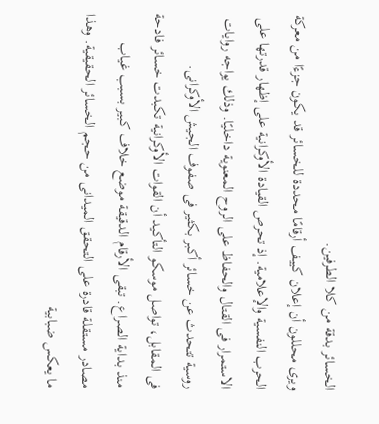الخسائر بدقة من كلا الطرفين.
ويرى محللون أن إعلان كييف أرقامًا محددة للخسائر قد يكون جزءًا من معركة الحرب النفسية والإعلامية. إذ تحرص القيادة الأوكرانية على إظهار قدرتها على الاستمرار فى القتال والحفاظ على الروح المعنوية داخليًا. وذلك يواجه روايات روسية تتحدث عن خسائر أكبر بكثير فى صفوف الجيش الأوكرانى.
فى المقابل، تواصل موسكو التأكيد أن القوات الأوكرانية تكبدت خسائر فادحة منذ بداية الصراع. تبقى الأرقام الدقيقة موضع خلاف كبير بسبب غياب مصادر مستقلة قادرة على التحقق الميدانى من حجم الخسائر الحقيقية. وهذا ما يعكس ضبابية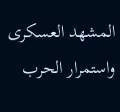المشهد العسكرى واستمرار الحرب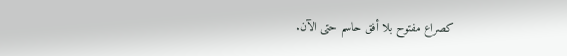كصراع مفتوح بلا أفق حاسم حتى الآن.